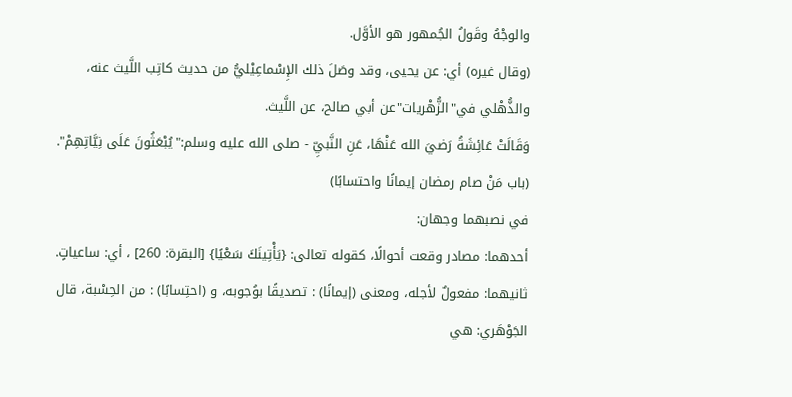والوجْهُ وقَولُ الجُمهور هو الأوَّل.
(وقال غيره) أي: عن يحيى، وقد وصَلَ ذلك الإِسْماعِيْليُّ من حديث كاتِب اللَّيث عنه، والذُّهْلي في"الزُّهْريات"عن أبي صالح، عن اللَّيث.
وَقَالَتْ عَائِشَةُ رَضيَ الله عَنْهَا، عَنِ النَّبيِّ - صلى الله عليه وسلم:"يُبْعَثُونَ عَلَى نِيَّاتِهِمْ".
(باب مَنْ صام رمضان إيمانًا واحتسابًا)
في نصبهما وجهان:
أحدهما: مصادر وقعت أحوالًا، كقوله تعالى: {يَأْتِينَكَ سَعْيًا} [البقرة: 260] ، أي: ساعياتٍ.
ثانيهما: مفعولٌ لأجله، ومعنى (إيمانًا) : تصديقًا بوُجوبه، و (احتِسابًا) : من الحِسْبة، قال الجَوْهَري: هي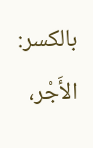بالكسر: الأَجْر،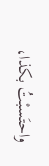واحتَسبْتُ بكذا،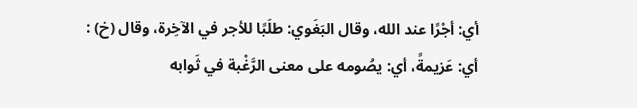أي: أجْرًا عند الله، وقال البَغَوي: طلَبًا للأجر في الآخِرة، وقال (خ) : أي: عَزيمةً، أي: يصُومه على معنى الرَّغْبة في ثَوابه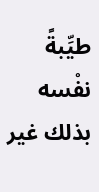طيِّبةً نفْسه بذلك غير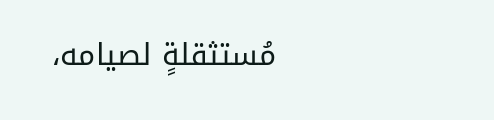مُستثقلةٍ لصيامه،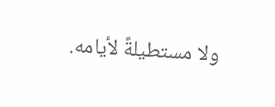ولا مستطيلةً لأيامه.